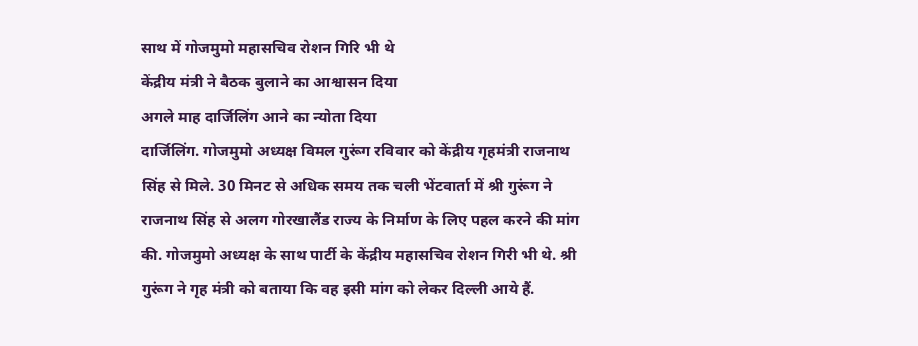साथ में गोजमुमो महासचिव रोशन गिरि भी थे
केंद्रीय मंत्री ने बैठक बुलाने का आश्वासन दिया
अगले माह दार्जिलिंग आने का न्योता दिया
दार्जिलिंग. गोजमुमो अध्यक्ष विमल गुरूंग रविवार को केंद्रीय गृहमंत्री राजनाथ सिंह से मिले. 30 मिनट से अधिक समय तक चली भेंटवार्ता में श्री गुरूंग ने राजनाथ सिंह से अलग गोरखालैंड राज्य के निर्माण के लिए पहल करने की मांग की. गोजमुमो अध्यक्ष के साथ पार्टी के केंद्रीय महासचिव रोशन गिरी भी थे. श्री गुरूंग ने गृह मंत्री को बताया कि वह इसी मांग को लेकर दिल्ली आये हैं.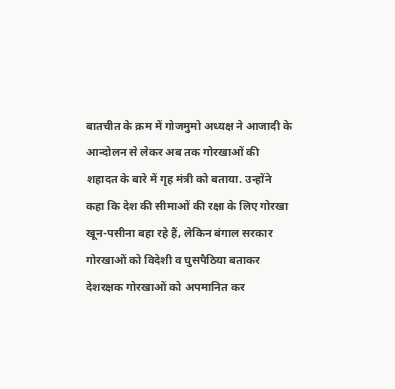बातचीत के क्रम में गोजमुमो अध्यक्ष ने आजादी के आन्दोलन से लेकर अब तक गोरखाओं की शहादत के बारे में गृह मंत्री को बताया. उन्होंने कहा कि देश की सीमाओं की रक्षा के लिए गोरखा खून-पसीना बहा रहे हैं, लेकिन बंगाल सरकार गोरखाओं को विदेशी व घुसपैठिया बताकर देशरक्षक गोरखाओं को अपमानित कर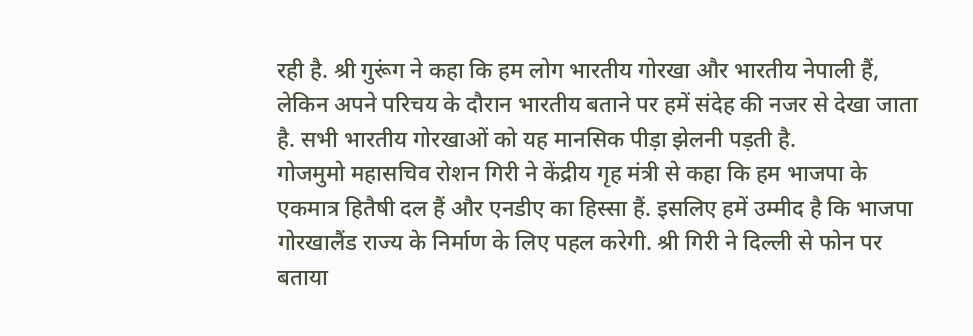रही है. श्री गुरूंग ने कहा कि हम लोग भारतीय गोरखा और भारतीय नेपाली हैं, लेकिन अपने परिचय के दौरान भारतीय बताने पर हमें संदेह की नजर से देखा जाता है. सभी भारतीय गोरखाओं को यह मानसिक पीड़ा झेलनी पड़ती है.
गोजमुमो महासचिव रोशन गिरी ने केंद्रीय गृह मंत्री से कहा कि हम भाजपा के एकमात्र हितैषी दल हैं और एनडीए का हिस्सा हैं. इसलिए हमें उम्मीद है कि भाजपा गोरखालैंड राज्य के निर्माण के लिए पहल करेगी. श्री गिरी ने दिल्ली से फोन पर बताया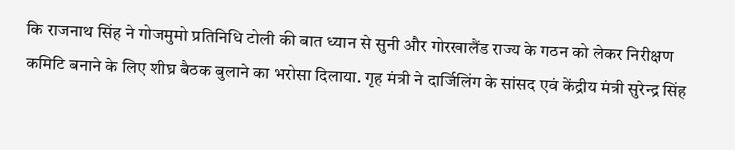कि राजनाथ सिंह ने गोजमुमो प्रतिनिधि टोली की बात ध्यान से सुनी और गोरखालैंड राज्य के गठन को लेकर निरीक्षण कमिटि बनाने के लिए शीघ्र बैठक बुलाने का भरोसा दिलाया. गृह मंत्री ने दार्जिलिंग के सांसद एवं केंद्रीय मंत्री सुरेन्द्र सिंह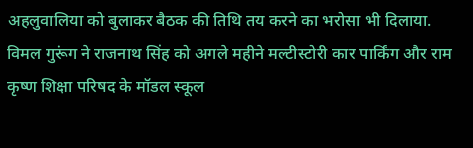अहलुवालिया को बुलाकर बैठक की तिथि तय करने का भरोसा भी दिलाया.
विमल गुरूंग ने राजनाथ सिंह को अगले महीने मल्टीस्टोरी कार पार्किंग और राम कृष्ण शिक्षा परिषद के मॉडल स्कूल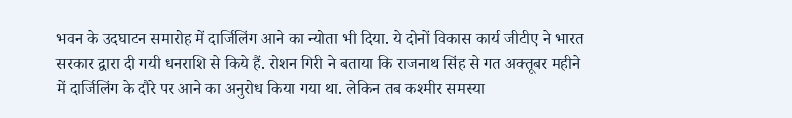भवन के उदघाटन समारोह में दार्जिलिंग आने का न्योता भी दिया. ये दोनों विकास कार्य जीटीए ने भारत सरकार द्वारा दी गयी धनराशि से किये हैं. रोशन गिरी ने बताया कि राजनाथ सिंह से गत अक्तूबर महीने में दार्जिलिंग के दौरे पर आने का अनुरोध किया गया था. लेकिन तब कश्मीर समस्या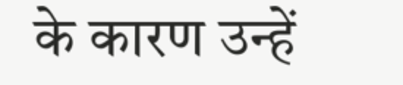के कारण उन्हें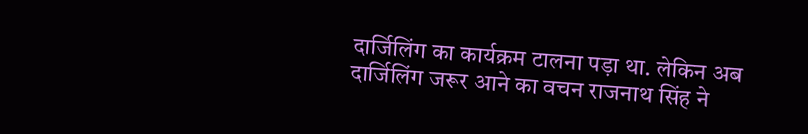दार्जिलिंग का कार्यक्रम टालना पड़ा था. लेकिन अब दार्जिलिंग जरूर आने का वचन राजनाथ सिंह ने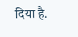दिया है.